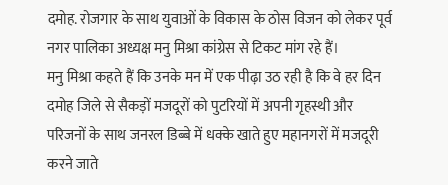दमोह. रोजगार के साथ युवाओं के विकास के ठोस विजन को लेकर पूर्व नगर पालिका अध्यक्ष मनु मिश्रा कांग्रेस से टिकट मांग रहे हैं।
मनु मिश्रा कहते हैं कि उनके मन में एक पीढ़ा उठ रही है कि वे हर दिन दमोह जिले से सैकड़ों मजदूरों को पुटरियों में अपनी गृहस्थी और परिजनों के साथ जनरल डिब्बे में धक्के खाते हुए महानगरों में मजदूरी करने जाते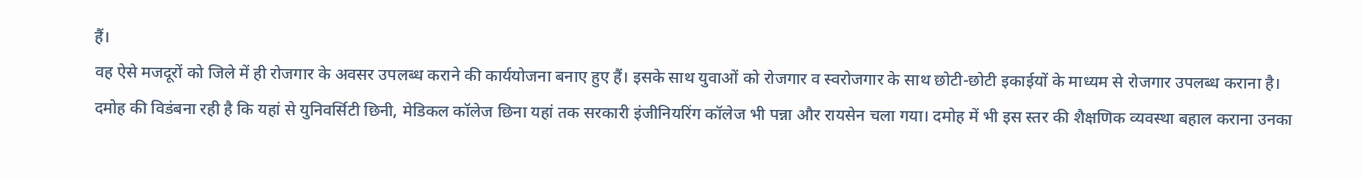हैं।
वह ऐसे मजदूरों को जिले में ही रोजगार के अवसर उपलब्ध कराने की कार्ययोजना बनाए हुए हैं। इसके साथ युवाओं को रोजगार व स्वरोजगार के साथ छोटी-छोटी इकाईयों के माध्यम से रोजगार उपलब्ध कराना है।
दमोह की विडंबना रही है कि यहां से युनिवर्सिटी छिनी, मेडिकल कॉलेज छिना यहां तक सरकारी इंजीनियरिंग कॉलेज भी पन्ना और रायसेन चला गया। दमोह में भी इस स्तर की शैक्षणिक व्यवस्था बहाल कराना उनका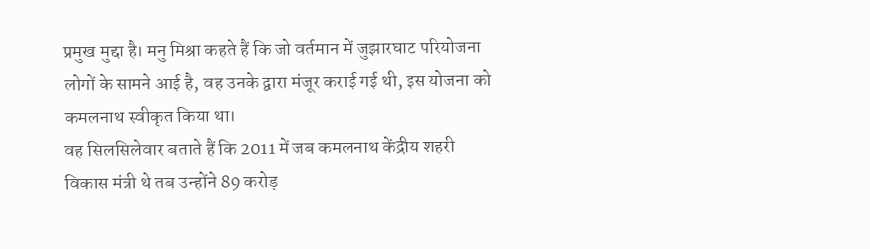प्रमुख मुद्दा है। मनु मिश्रा कहते हैं कि जो वर्तमान में जुझारघाट परियोजना लोगों के सामने आई है, वह उनके द्वारा मंजूर कराई गई थी, इस योजना को कमलनाथ स्वीकृत किया था।
वह सिलसिलेवार बताते हैं कि 2011 में जब कमलनाथ केंद्रीय शहरी विकास मंत्री थे तब उन्होंने 89 करोड़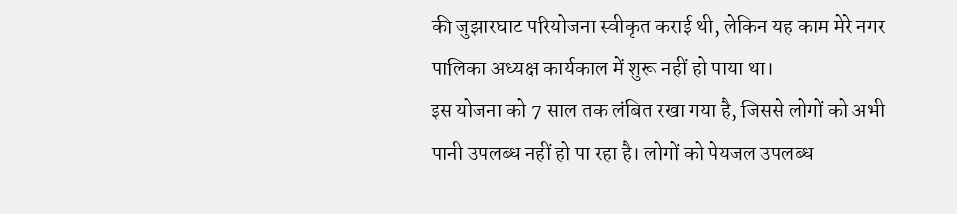की जुझारघाट परियोजना स्वीकृत कराई थी, लेकिन यह काम मेरे नगर पालिका अध्यक्ष कार्यकाल में शुरू नहीं हो पाया था।
इस योजना को 7 साल तक लंबित रखा गया है, जिससे लोगों को अभी पानी उपलब्ध नहीं हो पा रहा है। लोगों को पेयजल उपलब्ध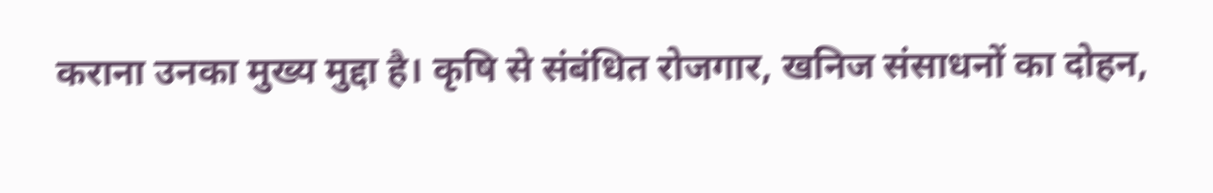कराना उनका मुख्य मुद्दा है। कृषि से संबंधित रोजगार, खनिज संसाधनों का दोहन,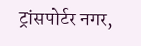ट्रांसपोर्टर नगर,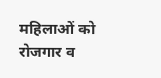महिलाओं को रोजगार व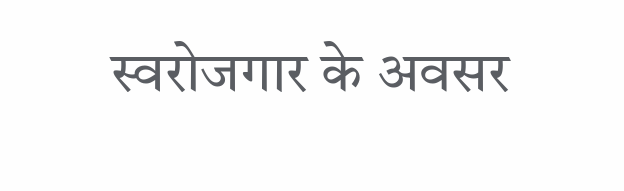स्वरोजगार के अवसर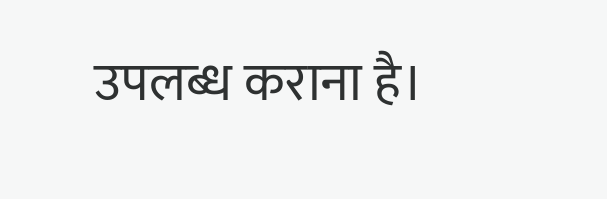उपलब्ध कराना है।